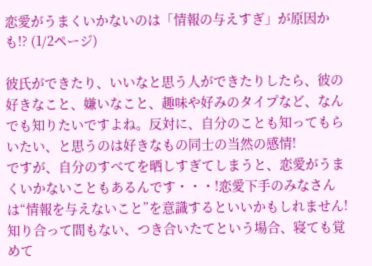恋愛がうまくいかないのは「情報の与えすぎ」が原因かも!? (1/2ページ)

彼氏ができたり、いいなと思う人ができたりしたら、彼の好きなこと、嫌いなこと、趣味や好みのタイプなど、なんでも知りたいですよね。反対に、自分のことも知ってもらいたい、と思うのは好きなもの同士の当然の感情!
ですが、自分のすべてを晒しすぎてしまうと、恋愛がうまくいかないこともあるんです・・・!恋愛下手のみなさんは“情報を与えないこと”を意識するといいかもしれません!
知り合って間もない、つき合いたてという場合、寝ても覚めて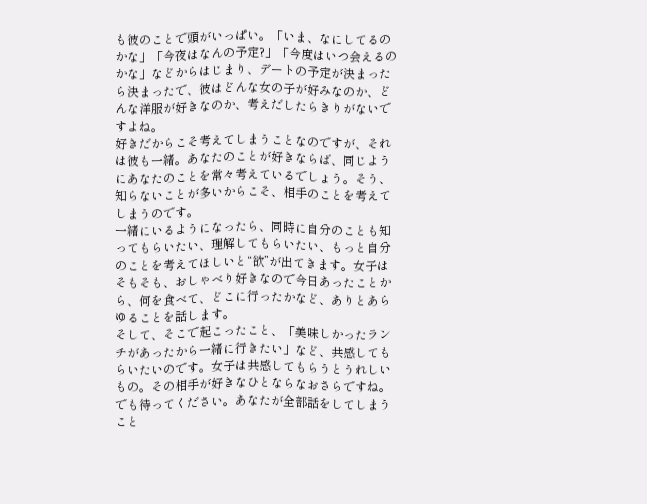も彼のことで頭がいっぱい。「いま、なにしてるのかな」「今夜はなんの予定?」「今度はいつ会えるのかな」などからはじまり、デートの予定が決まったら決まったで、彼はどんな女の子が好みなのか、どんな洋服が好きなのか、考えだしたらきりがないですよね。
好きだからこそ考えてしまうことなのですが、それは彼も一緒。あなたのことが好きならば、同じようにあなたのことを常々考えているでしょう。そう、知らないことが多いからこそ、相手のことを考えてしまうのです。
一緒にいるようになったら、同時に自分のことも知ってもらいたい、理解してもらいたい、もっと自分のことを考えてほしいと“欲”が出てきます。女子はそもそも、おしゃべり好きなので今日あったことから、何を食べて、どこに行ったかなど、ありとあらゆることを話します。
そして、そこで起こったこと、「美味しかったランチがあったから一緒に行きたい」など、共感してもらいたいのです。女子は共感してもらうとうれしいもの。その相手が好きなひとならなおさらですね。でも待ってください。あなたが全部話をしてしまうこと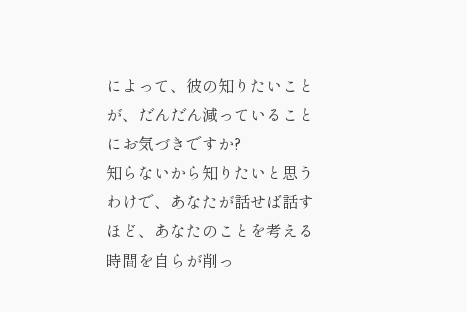によって、彼の知りたいことが、だんだん減っていることにお気づきですか?
知らないから知りたいと思うわけで、あなたが話せば話すほど、あなたのことを考える時間を自らが削っ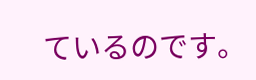ているのです。